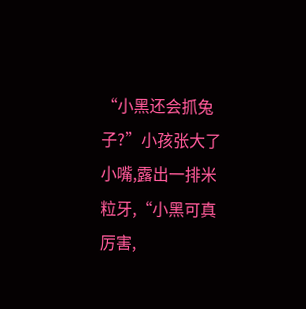“小黑还会抓兔子?”小孩张大了小嘴,露出一排米粒牙,“小黑可真厉害,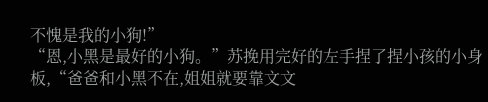不愧是我的小狗!”
“恩,小黑是最好的小狗。”苏挽用完好的左手捏了捏小孩的小身板,“爸爸和小黑不在,姐姐就要靠文文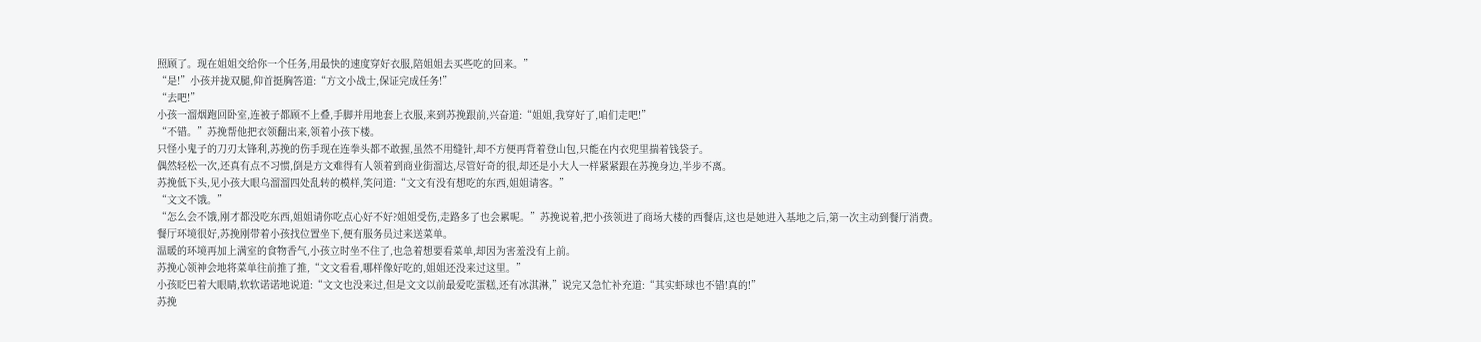照顾了。现在姐姐交给你一个任务,用最快的速度穿好衣服,陪姐姐去买些吃的回来。”
“是!”小孩并拢双腿,仰首挺胸答道:“方文小战士,保证完成任务!”
“去吧!”
小孩一溜烟跑回卧室,连被子都顾不上叠,手脚并用地套上衣服,来到苏挽跟前,兴奋道:“姐姐,我穿好了,咱们走吧!”
“不错。”苏挽帮他把衣领翻出来,领着小孩下楼。
只怪小鬼子的刀刃太锋利,苏挽的伤手现在连拳头都不敢握,虽然不用缝针,却不方便再背着登山包,只能在内衣兜里揣着钱袋子。
偶然轻松一次,还真有点不习惯,倒是方文难得有人领着到商业街溜达,尽管好奇的很,却还是小大人一样紧紧跟在苏挽身边,半步不离。
苏挽低下头,见小孩大眼乌溜溜四处乱转的模样,笑问道:“文文有没有想吃的东西,姐姐请客。”
“文文不饿。”
“怎么会不饿,刚才都没吃东西,姐姐请你吃点心好不好?姐姐受伤,走路多了也会累呢。”苏挽说着,把小孩领进了商场大楼的西餐店,这也是她进入基地之后,第一次主动到餐厅消费。
餐厅环境很好,苏挽刚带着小孩找位置坐下,便有服务员过来送菜单。
温暖的环境再加上满室的食物香气,小孩立时坐不住了,也急着想要看菜单,却因为害羞没有上前。
苏挽心领神会地将菜单往前推了推,“文文看看,哪样像好吃的,姐姐还没来过这里。”
小孩眨巴着大眼睛,软软诺诺地说道:“文文也没来过,但是文文以前最爱吃蛋糕,还有冰淇淋,”说完又急忙补充道:“其实虾球也不错!真的!”
苏挽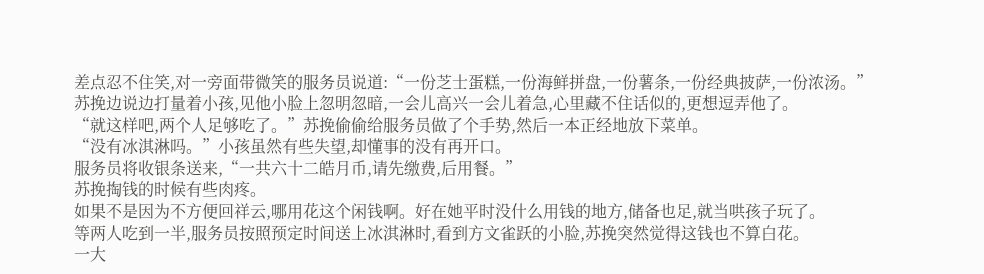差点忍不住笑,对一旁面带微笑的服务员说道:“一份芝士蛋糕,一份海鲜拼盘,一份薯条,一份经典披萨,一份浓汤。”苏挽边说边打量着小孩,见他小脸上忽明忽暗,一会儿高兴一会儿着急,心里藏不住话似的,更想逗弄他了。
“就这样吧,两个人足够吃了。”苏挽偷偷给服务员做了个手势,然后一本正经地放下菜单。
“没有冰淇淋吗。”小孩虽然有些失望,却懂事的没有再开口。
服务员将收银条送来,“一共六十二皓月币,请先缴费,后用餐。”
苏挽掏钱的时候有些肉疼。
如果不是因为不方便回祥云,哪用花这个闲钱啊。好在她平时没什么用钱的地方,储备也足,就当哄孩子玩了。
等两人吃到一半,服务员按照预定时间送上冰淇淋时,看到方文雀跃的小脸,苏挽突然觉得这钱也不算白花。
一大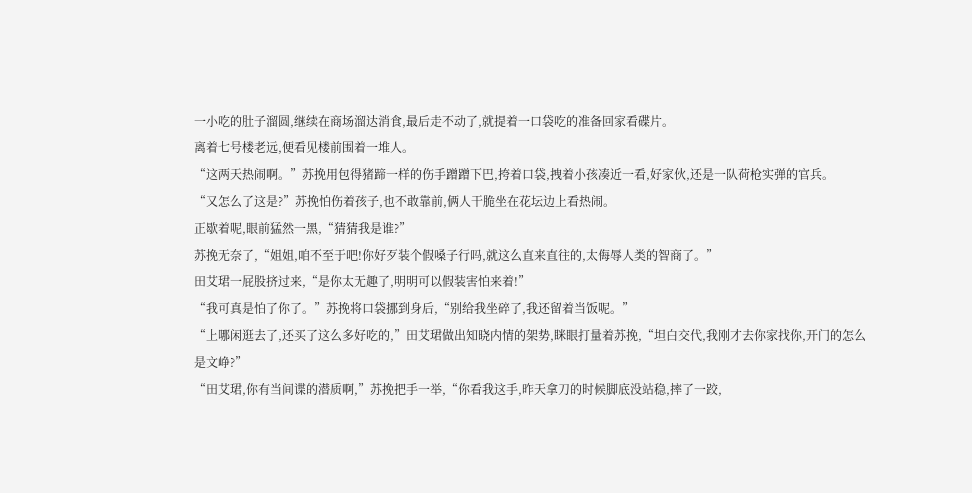一小吃的肚子溜圆,继续在商场溜达消食,最后走不动了,就提着一口袋吃的准备回家看碟片。
离着七号楼老远,便看见楼前围着一堆人。
“这两天热闹啊。”苏挽用包得猪蹄一样的伤手蹭蹭下巴,挎着口袋,拽着小孩凑近一看,好家伙,还是一队荷枪实弹的官兵。
“又怎么了这是?”苏挽怕伤着孩子,也不敢靠前,俩人干脆坐在花坛边上看热闹。
正歇着呢,眼前猛然一黑,“猜猜我是谁?”
苏挽无奈了,“姐姐,咱不至于吧!你好歹装个假嗓子行吗,就这么直来直往的,太侮辱人类的智商了。”
田艾珺一屁股挤过来,“是你太无趣了,明明可以假装害怕来着!”
“我可真是怕了你了。”苏挽将口袋挪到身后,“别给我坐碎了,我还留着当饭呢。”
“上哪闲逛去了,还买了这么多好吃的,”田艾珺做出知晓内情的架势,眯眼打量着苏挽,“坦白交代,我刚才去你家找你,开门的怎么是文峥?”
“田艾珺,你有当间谍的潜质啊,”苏挽把手一举,“你看我这手,昨天拿刀的时候脚底没站稳,摔了一跤,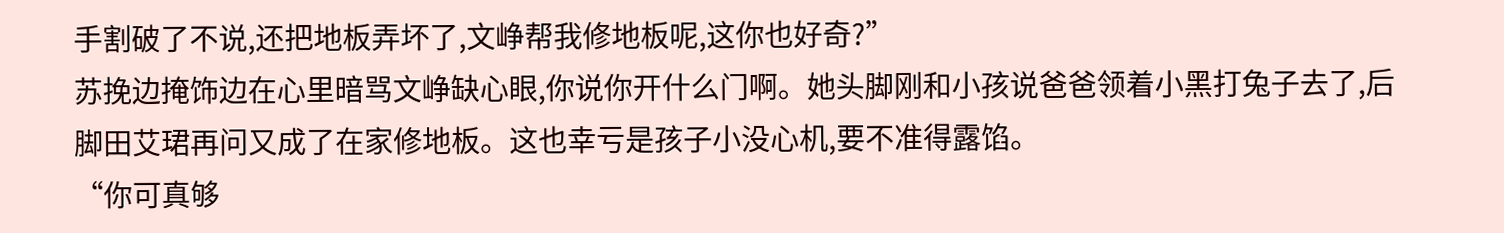手割破了不说,还把地板弄坏了,文峥帮我修地板呢,这你也好奇?”
苏挽边掩饰边在心里暗骂文峥缺心眼,你说你开什么门啊。她头脚刚和小孩说爸爸领着小黑打兔子去了,后脚田艾珺再问又成了在家修地板。这也幸亏是孩子小没心机,要不准得露馅。
“你可真够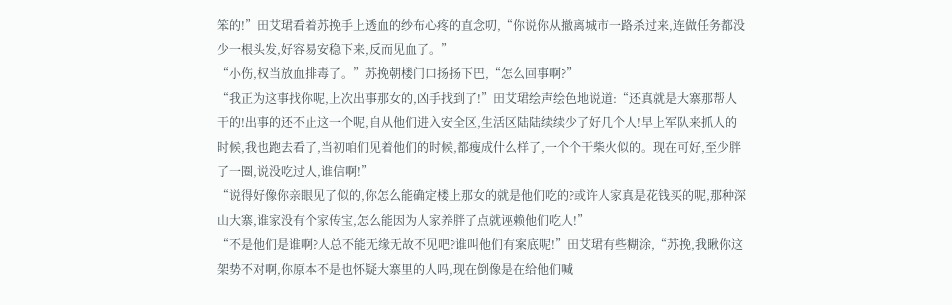笨的!”田艾珺看着苏挽手上透血的纱布心疼的直念叨,“你说你从撤离城市一路杀过来,连做任务都没少一根头发,好容易安稳下来,反而见血了。”
“小伤,权当放血排毒了。”苏挽朝楼门口扬扬下巴,“怎么回事啊?”
“我正为这事找你呢,上次出事那女的,凶手找到了!”田艾珺绘声绘色地说道:“还真就是大寨那帮人干的!出事的还不止这一个呢,自从他们进入安全区,生活区陆陆续续少了好几个人!早上军队来抓人的时候,我也跑去看了,当初咱们见着他们的时候,都瘦成什么样了,一个个干柴火似的。现在可好,至少胖了一圈,说没吃过人,谁信啊!”
“说得好像你亲眼见了似的,你怎么能确定楼上那女的就是他们吃的?或许人家真是花钱买的呢,那种深山大寨,谁家没有个家传宝,怎么能因为人家养胖了点就诬赖他们吃人!”
“不是他们是谁啊?人总不能无缘无故不见吧?谁叫他们有案底呢!”田艾珺有些糊涂,“苏挽,我瞅你这架势不对啊,你原本不是也怀疑大寨里的人吗,现在倒像是在给他们喊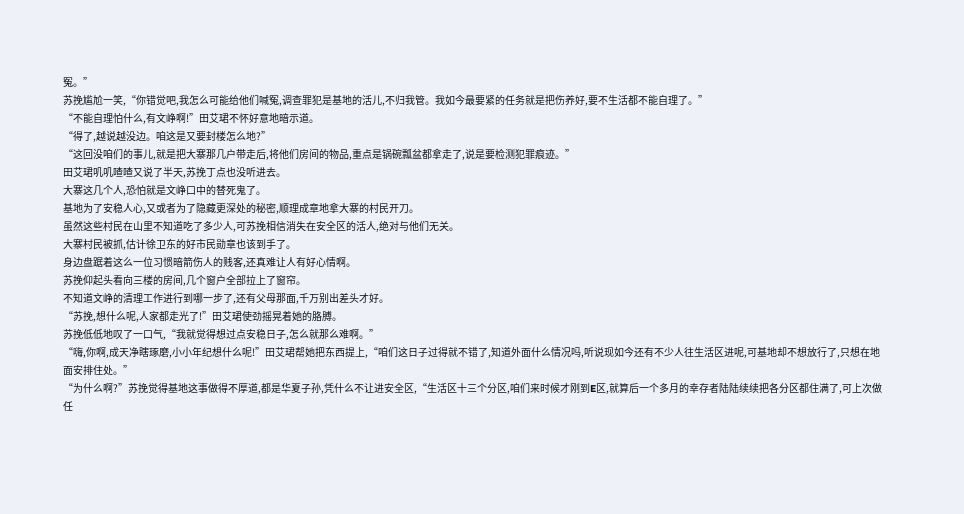冤。”
苏挽尴尬一笑,“你错觉吧,我怎么可能给他们喊冤,调查罪犯是基地的活儿,不归我管。我如今最要紧的任务就是把伤养好,要不生活都不能自理了。”
“不能自理怕什么,有文峥啊!”田艾珺不怀好意地暗示道。
“得了,越说越没边。咱这是又要封楼怎么地?”
“这回没咱们的事儿,就是把大寨那几户带走后,将他们房间的物品,重点是锅碗瓢盆都拿走了,说是要检测犯罪痕迹。”
田艾珺叽叽喳喳又说了半天,苏挽丁点也没听进去。
大寨这几个人,恐怕就是文峥口中的替死鬼了。
基地为了安稳人心,又或者为了隐藏更深处的秘密,顺理成章地拿大寨的村民开刀。
虽然这些村民在山里不知道吃了多少人,可苏挽相信消失在安全区的活人,绝对与他们无关。
大寨村民被抓,估计徐卫东的好市民勋章也该到手了。
身边盘踞着这么一位习惯暗箭伤人的贱客,还真难让人有好心情啊。
苏挽仰起头看向三楼的房间,几个窗户全部拉上了窗帘。
不知道文峥的清理工作进行到哪一步了,还有父母那面,千万别出差头才好。
“苏挽,想什么呢,人家都走光了!”田艾珺使劲摇晃着她的胳膊。
苏挽低低地叹了一口气,“我就觉得想过点安稳日子,怎么就那么难啊。”
“嗨,你啊,成天净瞎琢磨,小小年纪想什么呢!”田艾珺帮她把东西提上,“咱们这日子过得就不错了,知道外面什么情况吗,听说现如今还有不少人往生活区进呢,可基地却不想放行了,只想在地面安排住处。”
“为什么啊?”苏挽觉得基地这事做得不厚道,都是华夏子孙,凭什么不让进安全区,“生活区十三个分区,咱们来时候才刚到E区,就算后一个多月的幸存者陆陆续续把各分区都住满了,可上次做任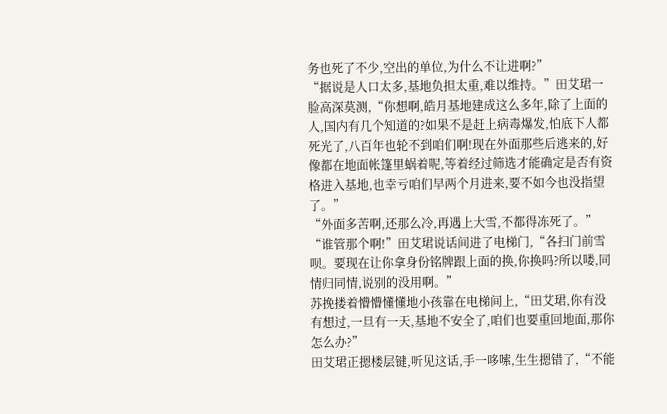务也死了不少,空出的单位,为什么不让进啊?”
“据说是人口太多,基地负担太重,难以维持。”田艾珺一脸高深莫测,“你想啊,皓月基地建成这么多年,除了上面的人,国内有几个知道的?如果不是赶上病毒爆发,怕底下人都死光了,八百年也轮不到咱们啊!现在外面那些后逃来的,好像都在地面帐篷里蜗着呢,等着经过筛选才能确定是否有资格进入基地,也幸亏咱们早两个月进来,要不如今也没指望了。”
“外面多苦啊,还那么冷,再遇上大雪,不都得冻死了。”
“谁管那个啊!”田艾珺说话间进了电梯门,“各扫门前雪呗。要现在让你拿身份铭牌跟上面的换,你换吗?所以喽,同情归同情,说别的没用啊。”
苏挽搂着懵懵懂懂地小孩靠在电梯间上,“田艾珺,你有没有想过,一旦有一天,基地不安全了,咱们也要重回地面,那你怎么办?”
田艾珺正摁楼层键,听见这话,手一哆嗦,生生摁错了,“不能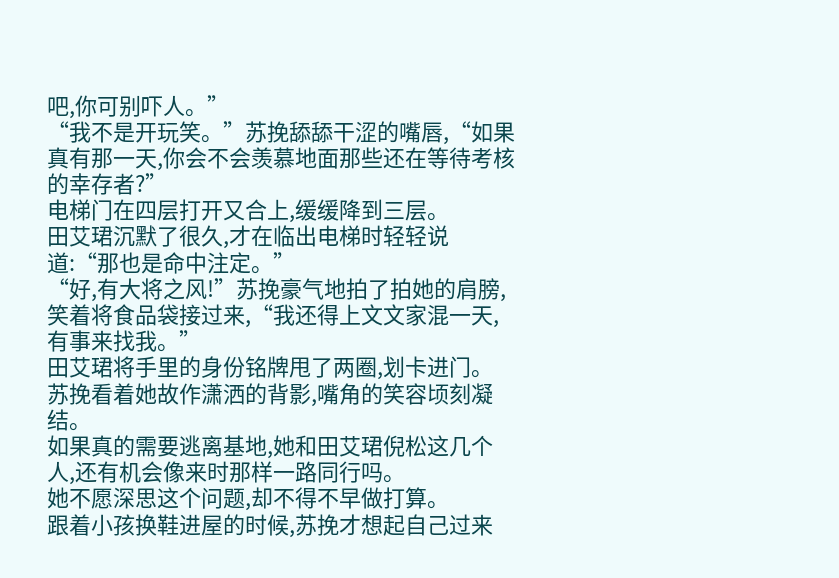吧,你可别吓人。”
“我不是开玩笑。”苏挽舔舔干涩的嘴唇,“如果真有那一天,你会不会羡慕地面那些还在等待考核的幸存者?”
电梯门在四层打开又合上,缓缓降到三层。
田艾珺沉默了很久,才在临出电梯时轻轻说道:“那也是命中注定。”
“好,有大将之风!”苏挽豪气地拍了拍她的肩膀,笑着将食品袋接过来,“我还得上文文家混一天,有事来找我。”
田艾珺将手里的身份铭牌甩了两圈,划卡进门。
苏挽看着她故作潇洒的背影,嘴角的笑容顷刻凝结。
如果真的需要逃离基地,她和田艾珺倪松这几个人,还有机会像来时那样一路同行吗。
她不愿深思这个问题,却不得不早做打算。
跟着小孩换鞋进屋的时候,苏挽才想起自己过来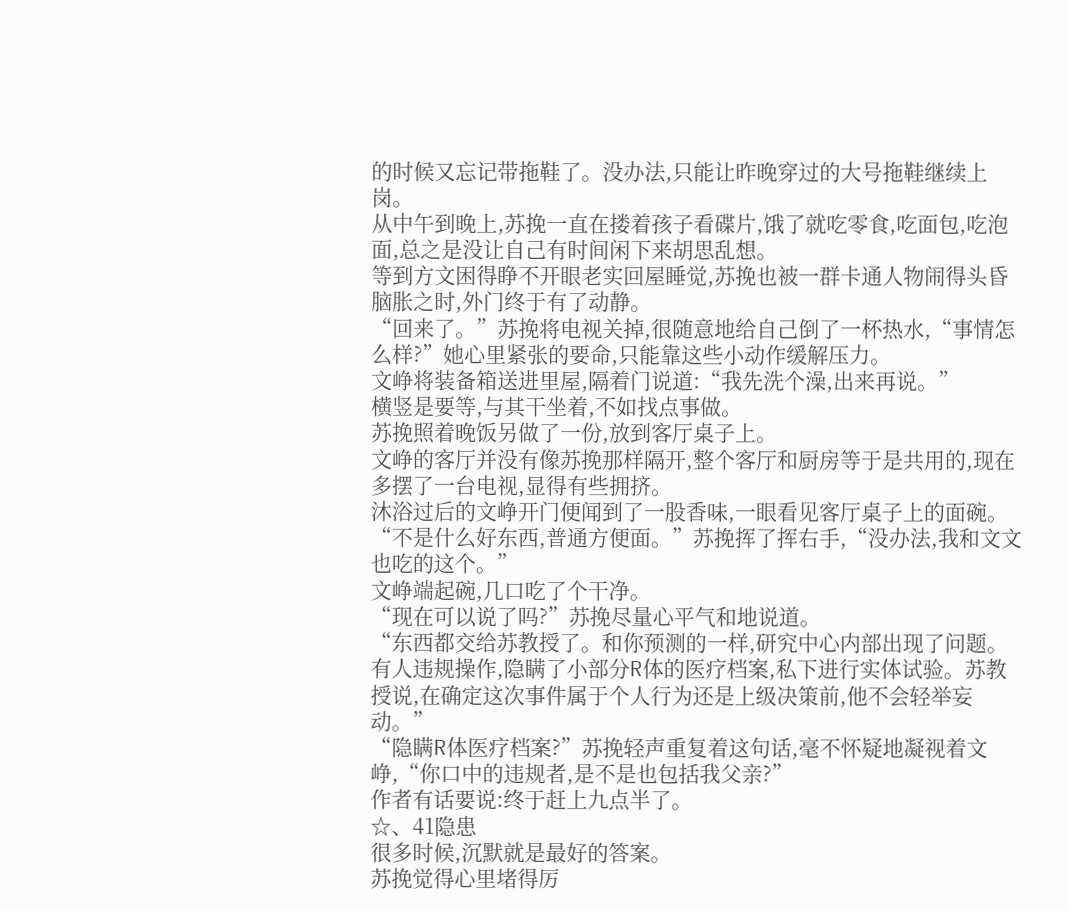的时候又忘记带拖鞋了。没办法,只能让昨晚穿过的大号拖鞋继续上岗。
从中午到晚上,苏挽一直在搂着孩子看碟片,饿了就吃零食,吃面包,吃泡面,总之是没让自己有时间闲下来胡思乱想。
等到方文困得睁不开眼老实回屋睡觉,苏挽也被一群卡通人物闹得头昏脑胀之时,外门终于有了动静。
“回来了。”苏挽将电视关掉,很随意地给自己倒了一杯热水,“事情怎么样?”她心里紧张的要命,只能靠这些小动作缓解压力。
文峥将装备箱送进里屋,隔着门说道:“我先洗个澡,出来再说。”
横竖是要等,与其干坐着,不如找点事做。
苏挽照着晚饭另做了一份,放到客厅桌子上。
文峥的客厅并没有像苏挽那样隔开,整个客厅和厨房等于是共用的,现在多摆了一台电视,显得有些拥挤。
沐浴过后的文峥开门便闻到了一股香味,一眼看见客厅桌子上的面碗。
“不是什么好东西,普通方便面。”苏挽挥了挥右手,“没办法,我和文文也吃的这个。”
文峥端起碗,几口吃了个干净。
“现在可以说了吗?”苏挽尽量心平气和地说道。
“东西都交给苏教授了。和你预测的一样,研究中心内部出现了问题。有人违规操作,隐瞒了小部分R体的医疗档案,私下进行实体试验。苏教授说,在确定这次事件属于个人行为还是上级决策前,他不会轻举妄动。”
“隐瞒R体医疗档案?”苏挽轻声重复着这句话,毫不怀疑地凝视着文峥,“你口中的违规者,是不是也包括我父亲?”
作者有话要说:终于赶上九点半了。
☆、41隐患
很多时候,沉默就是最好的答案。
苏挽觉得心里堵得厉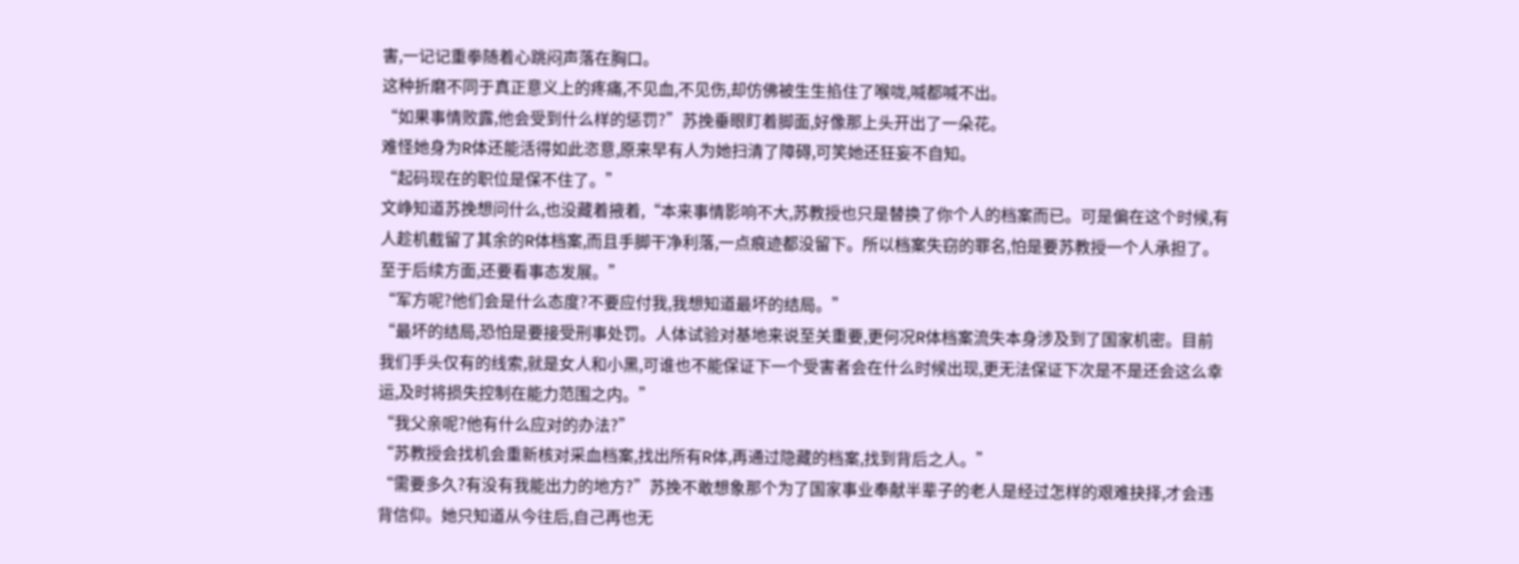害,一记记重拳随着心跳闷声落在胸口。
这种折磨不同于真正意义上的疼痛,不见血,不见伤,却仿佛被生生掐住了喉咙,喊都喊不出。
“如果事情败露,他会受到什么样的惩罚?”苏挽垂眼盯着脚面,好像那上头开出了一朵花。
难怪她身为R体还能活得如此恣意,原来早有人为她扫清了障碍,可笑她还狂妄不自知。
“起码现在的职位是保不住了。”
文峥知道苏挽想问什么,也没藏着掖着,“本来事情影响不大,苏教授也只是替换了你个人的档案而已。可是偏在这个时候,有人趁机截留了其余的R体档案,而且手脚干净利落,一点痕迹都没留下。所以档案失窃的罪名,怕是要苏教授一个人承担了。至于后续方面,还要看事态发展。”
“军方呢?他们会是什么态度?不要应付我,我想知道最坏的结局。”
“最坏的结局,恐怕是要接受刑事处罚。人体试验对基地来说至关重要,更何况R体档案流失本身涉及到了国家机密。目前我们手头仅有的线索,就是女人和小黑,可谁也不能保证下一个受害者会在什么时候出现,更无法保证下次是不是还会这么幸运,及时将损失控制在能力范围之内。”
“我父亲呢?他有什么应对的办法?”
“苏教授会找机会重新核对采血档案,找出所有R体,再通过隐藏的档案,找到背后之人。”
“需要多久?有没有我能出力的地方?”苏挽不敢想象那个为了国家事业奉献半辈子的老人是经过怎样的艰难抉择,才会违背信仰。她只知道从今往后,自己再也无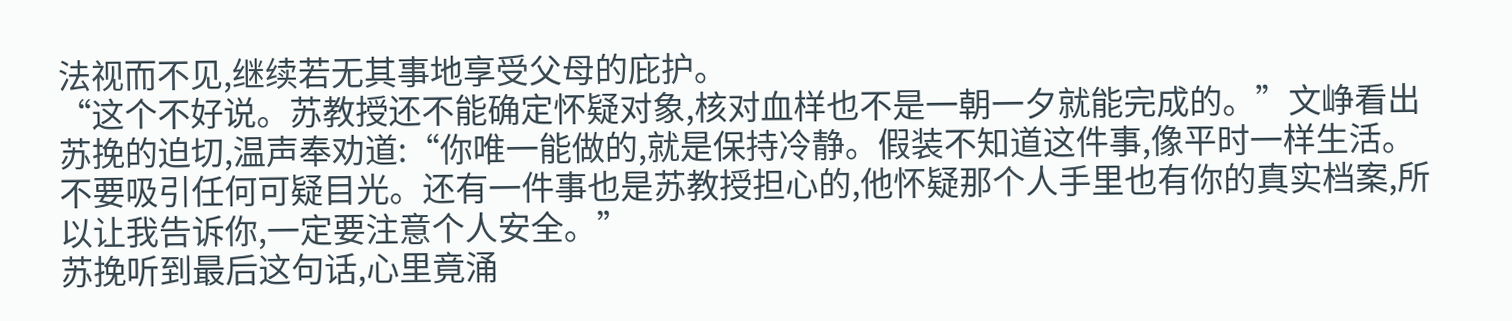法视而不见,继续若无其事地享受父母的庇护。
“这个不好说。苏教授还不能确定怀疑对象,核对血样也不是一朝一夕就能完成的。”文峥看出苏挽的迫切,温声奉劝道:“你唯一能做的,就是保持冷静。假装不知道这件事,像平时一样生活。不要吸引任何可疑目光。还有一件事也是苏教授担心的,他怀疑那个人手里也有你的真实档案,所以让我告诉你,一定要注意个人安全。”
苏挽听到最后这句话,心里竟涌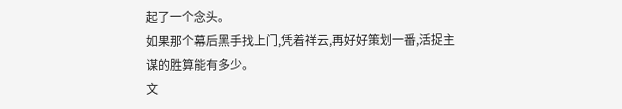起了一个念头。
如果那个幕后黑手找上门,凭着祥云,再好好策划一番,活捉主谋的胜算能有多少。
文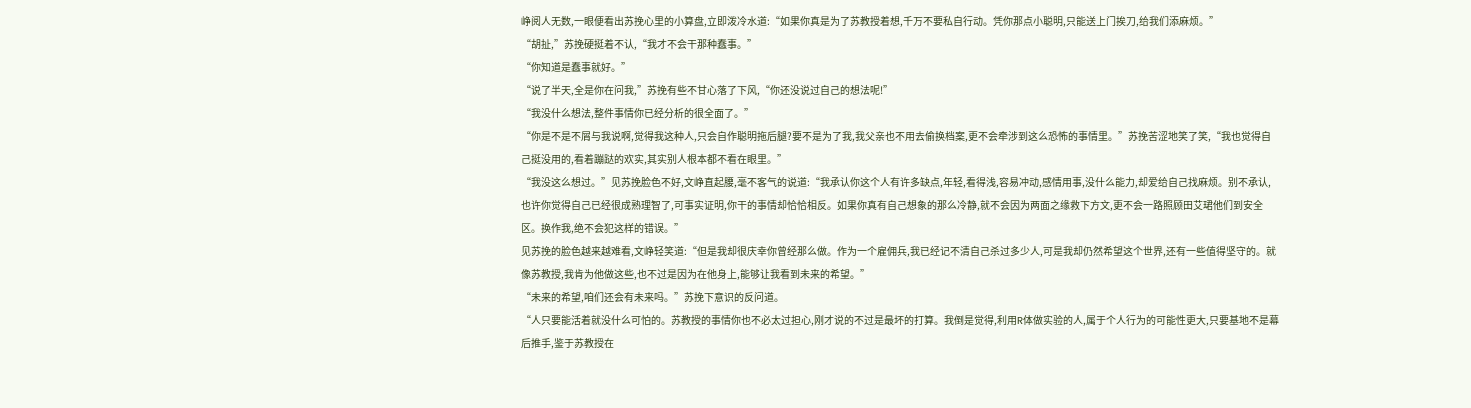峥阅人无数,一眼便看出苏挽心里的小算盘,立即泼冷水道:“如果你真是为了苏教授着想,千万不要私自行动。凭你那点小聪明,只能送上门挨刀,给我们添麻烦。”
“胡扯,”苏挽硬挺着不认,“我才不会干那种蠢事。”
“你知道是蠢事就好。”
“说了半天,全是你在问我,”苏挽有些不甘心落了下风,“你还没说过自己的想法呢!”
“我没什么想法,整件事情你已经分析的很全面了。”
“你是不是不屑与我说啊,觉得我这种人,只会自作聪明拖后腿?要不是为了我,我父亲也不用去偷换档案,更不会牵涉到这么恐怖的事情里。”苏挽苦涩地笑了笑,“我也觉得自己挺没用的,看着蹦跶的欢实,其实别人根本都不看在眼里。”
“我没这么想过。”见苏挽脸色不好,文峥直起腰,毫不客气的说道:“我承认你这个人有许多缺点,年轻,看得浅,容易冲动,感情用事,没什么能力,却爱给自己找麻烦。别不承认,也许你觉得自己已经很成熟理智了,可事实证明,你干的事情却恰恰相反。如果你真有自己想象的那么冷静,就不会因为两面之缘救下方文,更不会一路照顾田艾珺他们到安全区。换作我,绝不会犯这样的错误。”
见苏挽的脸色越来越难看,文峥轻笑道:“但是我却很庆幸你曾经那么做。作为一个雇佣兵,我已经记不清自己杀过多少人,可是我却仍然希望这个世界,还有一些值得坚守的。就像苏教授,我肯为他做这些,也不过是因为在他身上,能够让我看到未来的希望。”
“未来的希望,咱们还会有未来吗。”苏挽下意识的反问道。
“人只要能活着就没什么可怕的。苏教授的事情你也不必太过担心,刚才说的不过是最坏的打算。我倒是觉得,利用R体做实验的人,属于个人行为的可能性更大,只要基地不是幕后推手,鉴于苏教授在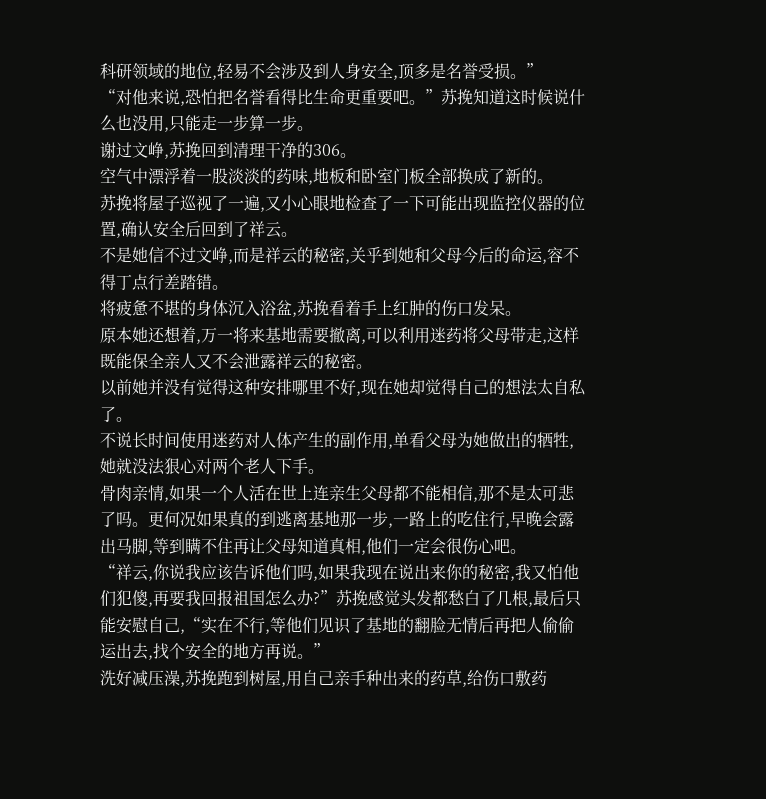科研领域的地位,轻易不会涉及到人身安全,顶多是名誉受损。”
“对他来说,恐怕把名誉看得比生命更重要吧。”苏挽知道这时候说什么也没用,只能走一步算一步。
谢过文峥,苏挽回到清理干净的306。
空气中漂浮着一股淡淡的药味,地板和卧室门板全部换成了新的。
苏挽将屋子巡视了一遍,又小心眼地检查了一下可能出现监控仪器的位置,确认安全后回到了祥云。
不是她信不过文峥,而是祥云的秘密,关乎到她和父母今后的命运,容不得丁点行差踏错。
将疲惫不堪的身体沉入浴盆,苏挽看着手上红肿的伤口发呆。
原本她还想着,万一将来基地需要撤离,可以利用迷药将父母带走,这样既能保全亲人又不会泄露祥云的秘密。
以前她并没有觉得这种安排哪里不好,现在她却觉得自己的想法太自私了。
不说长时间使用迷药对人体产生的副作用,单看父母为她做出的牺牲,她就没法狠心对两个老人下手。
骨肉亲情,如果一个人活在世上连亲生父母都不能相信,那不是太可悲了吗。更何况如果真的到逃离基地那一步,一路上的吃住行,早晚会露出马脚,等到瞒不住再让父母知道真相,他们一定会很伤心吧。
“祥云,你说我应该告诉他们吗,如果我现在说出来你的秘密,我又怕他们犯傻,再要我回报祖国怎么办?”苏挽感觉头发都愁白了几根,最后只能安慰自己,“实在不行,等他们见识了基地的翻脸无情后再把人偷偷运出去,找个安全的地方再说。”
洗好减压澡,苏挽跑到树屋,用自己亲手种出来的药草,给伤口敷药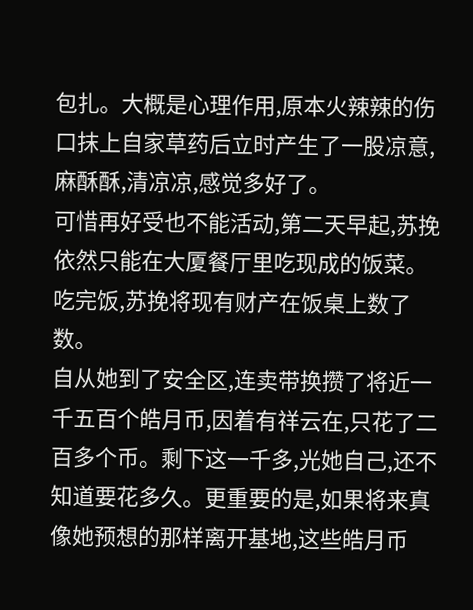包扎。大概是心理作用,原本火辣辣的伤口抹上自家草药后立时产生了一股凉意,麻酥酥,清凉凉,感觉多好了。
可惜再好受也不能活动,第二天早起,苏挽依然只能在大厦餐厅里吃现成的饭菜。
吃完饭,苏挽将现有财产在饭桌上数了数。
自从她到了安全区,连卖带换攒了将近一千五百个皓月币,因着有祥云在,只花了二百多个币。剩下这一千多,光她自己,还不知道要花多久。更重要的是,如果将来真像她预想的那样离开基地,这些皓月币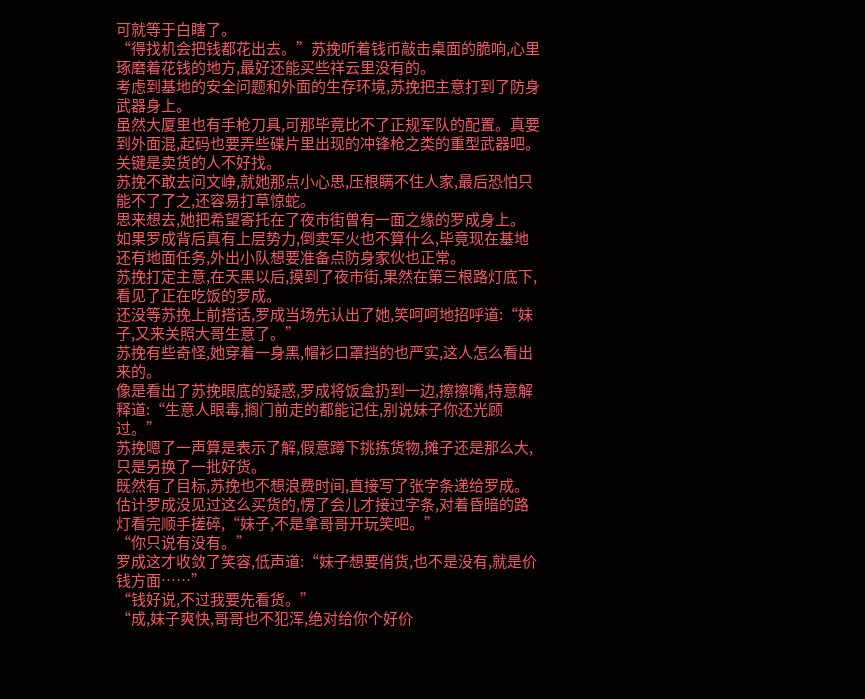可就等于白瞎了。
“得找机会把钱都花出去。”苏挽听着钱币敲击桌面的脆响,心里琢磨着花钱的地方,最好还能买些祥云里没有的。
考虑到基地的安全问题和外面的生存环境,苏挽把主意打到了防身武器身上。
虽然大厦里也有手枪刀具,可那毕竟比不了正规军队的配置。真要到外面混,起码也要弄些碟片里出现的冲锋枪之类的重型武器吧。
关键是卖货的人不好找。
苏挽不敢去问文峥,就她那点小心思,压根瞒不住人家,最后恐怕只能不了了之,还容易打草惊蛇。
思来想去,她把希望寄托在了夜市街曽有一面之缘的罗成身上。
如果罗成背后真有上层势力,倒卖军火也不算什么,毕竟现在基地还有地面任务,外出小队想要准备点防身家伙也正常。
苏挽打定主意,在天黑以后,摸到了夜市街,果然在第三根路灯底下,看见了正在吃饭的罗成。
还没等苏挽上前搭话,罗成当场先认出了她,笑呵呵地招呼道:“妹子,又来关照大哥生意了。”
苏挽有些奇怪,她穿着一身黑,帽衫口罩挡的也严实,这人怎么看出来的。
像是看出了苏挽眼底的疑惑,罗成将饭盒扔到一边,擦擦嘴,特意解释道:“生意人眼毒,搁门前走的都能记住,别说妹子你还光顾过。”
苏挽嗯了一声算是表示了解,假意蹲下挑拣货物,摊子还是那么大,只是另换了一批好货。
既然有了目标,苏挽也不想浪费时间,直接写了张字条递给罗成。
估计罗成没见过这么买货的,愣了会儿才接过字条,对着昏暗的路灯看完顺手搓碎,“妹子,不是拿哥哥开玩笑吧。”
“你只说有没有。”
罗成这才收敛了笑容,低声道:“妹子想要俏货,也不是没有,就是价钱方面……”
“钱好说,不过我要先看货。”
“成,妹子爽快,哥哥也不犯浑,绝对给你个好价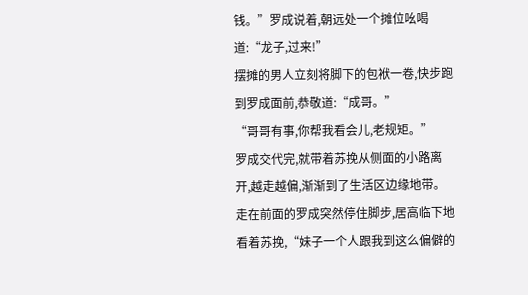钱。”罗成说着,朝远处一个摊位吆喝道:“龙子,过来!”
摆摊的男人立刻将脚下的包袱一卷,快步跑到罗成面前,恭敬道:“成哥。”
“哥哥有事,你帮我看会儿,老规矩。”
罗成交代完,就带着苏挽从侧面的小路离开,越走越偏,渐渐到了生活区边缘地带。
走在前面的罗成突然停住脚步,居高临下地看着苏挽,“妹子一个人跟我到这么偏僻的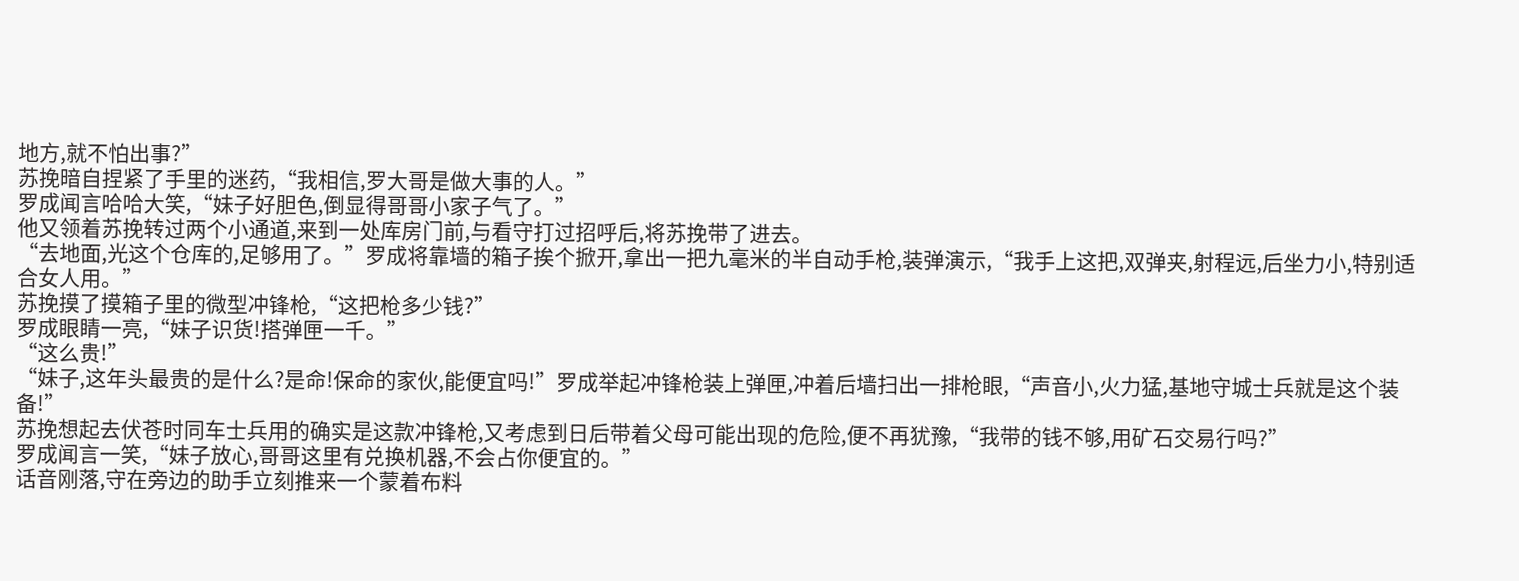地方,就不怕出事?”
苏挽暗自捏紧了手里的迷药,“我相信,罗大哥是做大事的人。”
罗成闻言哈哈大笑,“妹子好胆色,倒显得哥哥小家子气了。”
他又领着苏挽转过两个小通道,来到一处库房门前,与看守打过招呼后,将苏挽带了进去。
“去地面,光这个仓库的,足够用了。”罗成将靠墙的箱子挨个掀开,拿出一把九毫米的半自动手枪,装弹演示,“我手上这把,双弹夹,射程远,后坐力小,特别适合女人用。”
苏挽摸了摸箱子里的微型冲锋枪,“这把枪多少钱?”
罗成眼睛一亮,“妹子识货!搭弹匣一千。”
“这么贵!”
“妹子,这年头最贵的是什么?是命!保命的家伙,能便宜吗!”罗成举起冲锋枪装上弹匣,冲着后墙扫出一排枪眼,“声音小,火力猛,基地守城士兵就是这个装备!”
苏挽想起去伏苍时同车士兵用的确实是这款冲锋枪,又考虑到日后带着父母可能出现的危险,便不再犹豫,“我带的钱不够,用矿石交易行吗?”
罗成闻言一笑,“妹子放心,哥哥这里有兑换机器,不会占你便宜的。”
话音刚落,守在旁边的助手立刻推来一个蒙着布料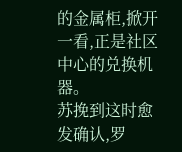的金属柜,掀开一看,正是社区中心的兑换机器。
苏挽到这时愈发确认,罗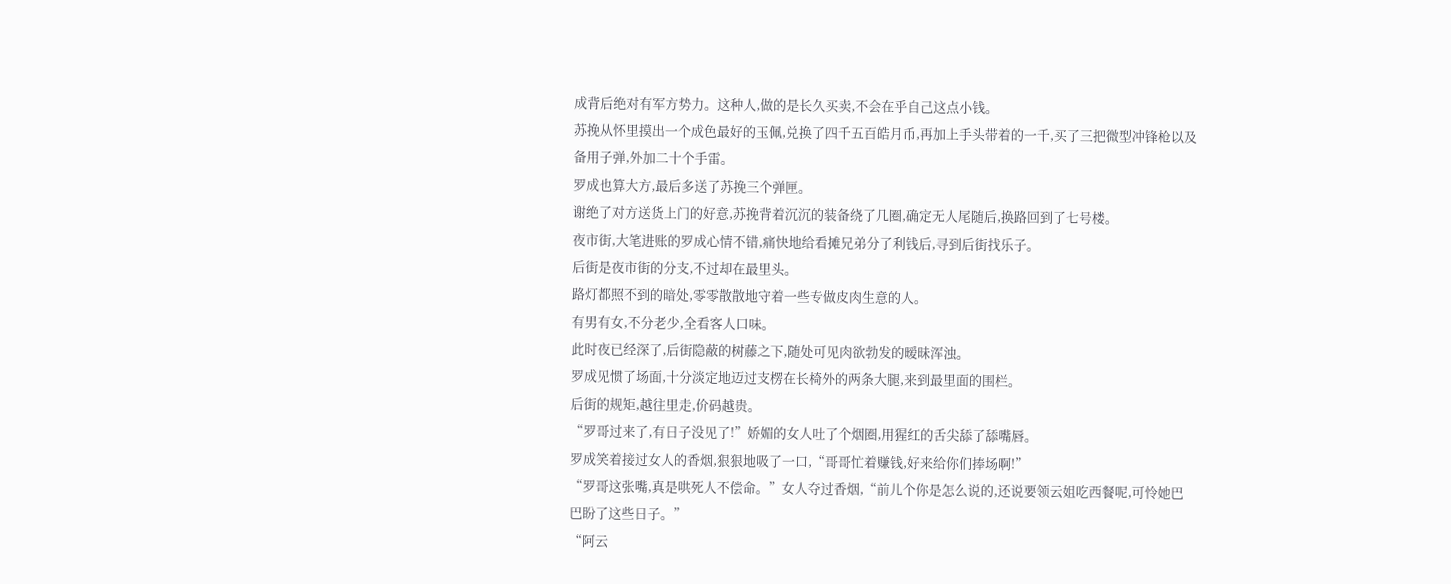成背后绝对有军方势力。这种人,做的是长久买卖,不会在乎自己这点小钱。
苏挽从怀里摸出一个成色最好的玉佩,兑换了四千五百皓月币,再加上手头带着的一千,买了三把微型冲锋枪以及备用子弹,外加二十个手雷。
罗成也算大方,最后多送了苏挽三个弹匣。
谢绝了对方送货上门的好意,苏挽背着沉沉的装备绕了几圈,确定无人尾随后,换路回到了七号楼。
夜市街,大笔进账的罗成心情不错,痛快地给看摊兄弟分了利钱后,寻到后街找乐子。
后街是夜市街的分支,不过却在最里头。
路灯都照不到的暗处,零零散散地守着一些专做皮肉生意的人。
有男有女,不分老少,全看客人口味。
此时夜已经深了,后街隐蔽的树藤之下,随处可见肉欲勃发的暧昧浑浊。
罗成见惯了场面,十分淡定地迈过支楞在长椅外的两条大腿,来到最里面的围栏。
后街的规矩,越往里走,价码越贵。
“罗哥过来了,有日子没见了!”娇媚的女人吐了个烟圈,用猩红的舌尖舔了舔嘴唇。
罗成笑着接过女人的香烟,狠狠地吸了一口,“哥哥忙着赚钱,好来给你们捧场啊!”
“罗哥这张嘴,真是哄死人不偿命。”女人夺过香烟,“前儿个你是怎么说的,还说要领云姐吃西餐呢,可怜她巴巴盼了这些日子。”
“阿云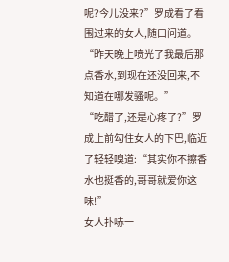呢?今儿没来?”罗成看了看围过来的女人,随口问道。
“昨天晚上喷光了我最后那点香水,到现在还没回来,不知道在哪发骚呢。”
“吃醋了,还是心疼了?”罗成上前勾住女人的下巴,临近了轻轻嗅道:“其实你不擦香水也挺香的,哥哥就爱你这味!”
女人扑哧一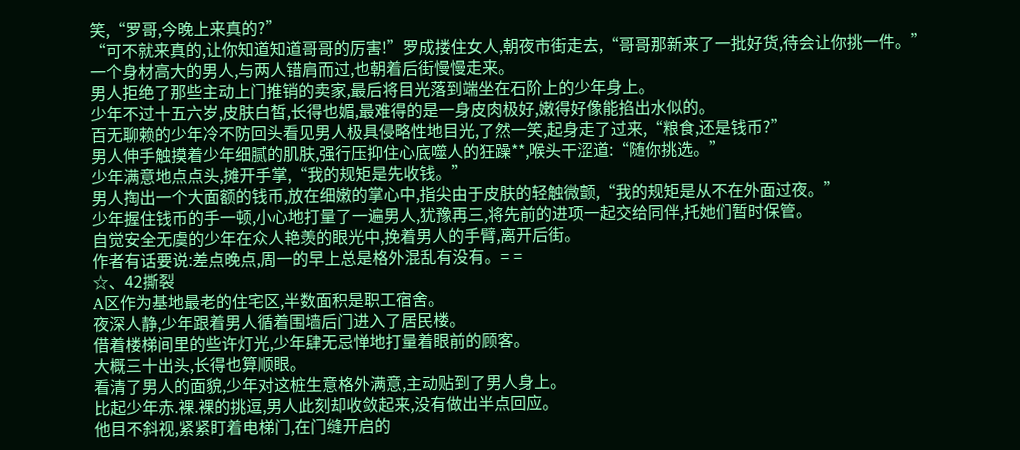笑,“罗哥,今晚上来真的?”
“可不就来真的,让你知道知道哥哥的厉害!”罗成搂住女人,朝夜市街走去,“哥哥那新来了一批好货,待会让你挑一件。”
一个身材高大的男人,与两人错肩而过,也朝着后街慢慢走来。
男人拒绝了那些主动上门推销的卖家,最后将目光落到端坐在石阶上的少年身上。
少年不过十五六岁,皮肤白皙,长得也媚,最难得的是一身皮肉极好,嫩得好像能掐出水似的。
百无聊赖的少年冷不防回头看见男人极具侵略性地目光,了然一笑,起身走了过来,“粮食,还是钱币?”
男人伸手触摸着少年细腻的肌肤,强行压抑住心底噬人的狂躁**,喉头干涩道:“随你挑选。”
少年满意地点点头,摊开手掌,“我的规矩是先收钱。”
男人掏出一个大面额的钱币,放在细嫩的掌心中,指尖由于皮肤的轻触微颤,“我的规矩是从不在外面过夜。”
少年握住钱币的手一顿,小心地打量了一遍男人,犹豫再三,将先前的进项一起交给同伴,托她们暂时保管。
自觉安全无虞的少年在众人艳羡的眼光中,挽着男人的手臂,离开后街。
作者有话要说:差点晚点,周一的早上总是格外混乱有没有。= =
☆、42撕裂
A区作为基地最老的住宅区,半数面积是职工宿舍。
夜深人静,少年跟着男人循着围墙后门进入了居民楼。
借着楼梯间里的些许灯光,少年肆无忌惮地打量着眼前的顾客。
大概三十出头,长得也算顺眼。
看清了男人的面貌,少年对这桩生意格外满意,主动贴到了男人身上。
比起少年赤.裸.裸的挑逗,男人此刻却收敛起来,没有做出半点回应。
他目不斜视,紧紧盯着电梯门,在门缝开启的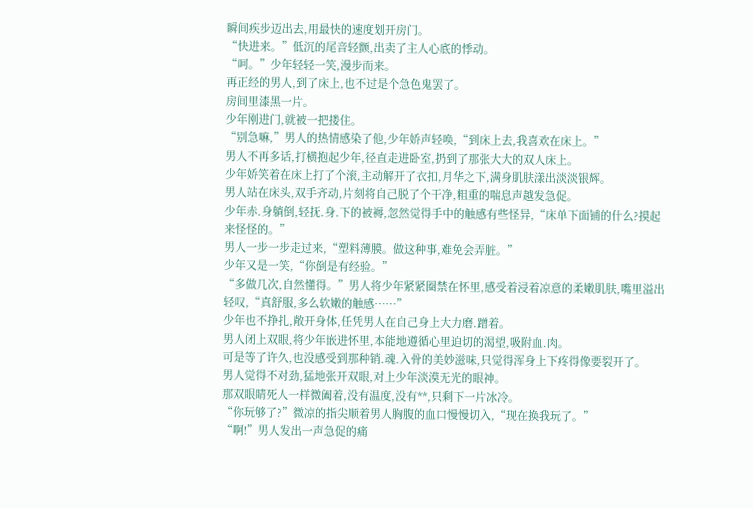瞬间疾步迈出去,用最快的速度划开房门。
“快进来。”低沉的尾音轻颤,出卖了主人心底的悸动。
“呵。”少年轻轻一笑,漫步而来。
再正经的男人,到了床上,也不过是个急色鬼罢了。
房间里漆黑一片。
少年刚进门,就被一把搂住。
“别急嘛,”男人的热情感染了他,少年娇声轻唤,“到床上去,我喜欢在床上。”
男人不再多话,打横抱起少年,径直走进卧室,扔到了那张大大的双人床上。
少年娇笑着在床上打了个滚,主动解开了衣扣,月华之下,满身肌肤漾出淡淡银辉。
男人站在床头,双手齐动,片刻将自己脱了个干净,粗重的喘息声越发急促。
少年赤.身躺倒,轻抚.身.下的被褥,忽然觉得手中的触感有些怪异,“床单下面铺的什么?摸起来怪怪的。”
男人一步一步走过来,“塑料薄膜。做这种事,难免会弄脏。”
少年又是一笑,“你倒是有经验。”
“多做几次,自然懂得。”男人将少年紧紧圈禁在怀里,感受着浸着凉意的柔嫩肌肤,嘴里溢出轻叹,“真舒服,多么软嫩的触感……”
少年也不挣扎,敞开身体,任凭男人在自己身上大力磨.蹭着。
男人闭上双眼,将少年嵌进怀里,本能地遵循心里迫切的渴望,吸附血.肉。
可是等了许久,也没感受到那种销.魂.入骨的美妙滋味,只觉得浑身上下疼得像要裂开了。
男人觉得不对劲,猛地张开双眼,对上少年淡漠无光的眼神。
那双眼睛死人一样微阖着,没有温度,没有**,只剩下一片冰冷。
“你玩够了?”微凉的指尖顺着男人胸腹的血口慢慢切入,“现在换我玩了。”
“啊!”男人发出一声急促的痛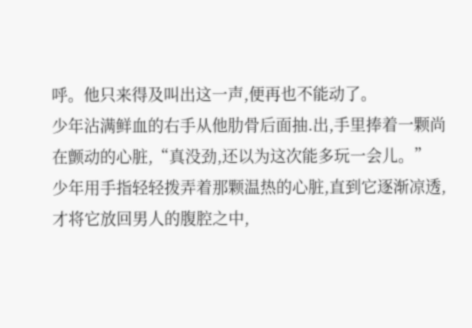呼。他只来得及叫出这一声,便再也不能动了。
少年沾满鲜血的右手从他肋骨后面抽.出,手里捧着一颗尚在颤动的心脏,“真没劲,还以为这次能多玩一会儿。”
少年用手指轻轻拨弄着那颗温热的心脏,直到它逐渐凉透,才将它放回男人的腹腔之中,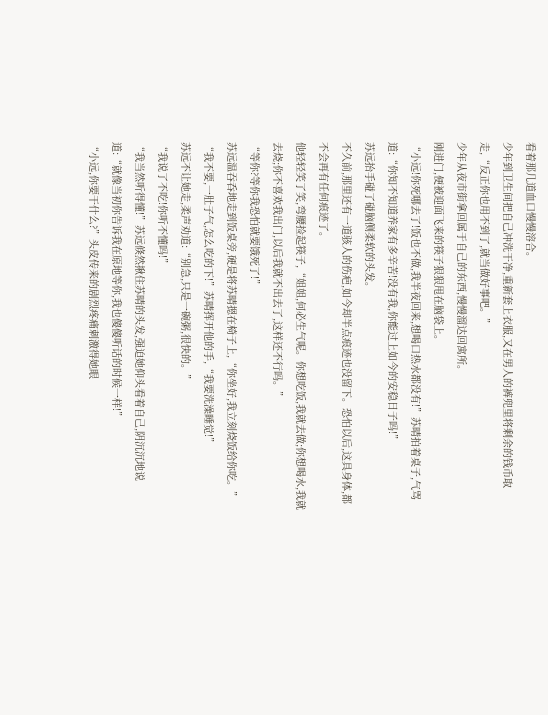看着那几道血口慢慢溶合。
少年到卫生间把自己冲洗干净,重新套上衣服,又在男人的裤兜里将剩余的钱币取走,“反正你也用不到了,就当做好事吧。”
少年从夜市街拿回属于自己的东西,慢慢溜达回寓所。
刚进门,便被迎面飞来的筷子狠狠甩在脑袋上。
“小远!你死哪去了!饭也不做,我半夜回来,想喝口热水都没有!”苏晴拍着桌子,气骂道:“你知不知道养家有多辛苦!没有我,你能过上如今的安稳日子吗!”
苏远抬手碰了碰脑侧柔软的头发。
不久前,那里还有一道骇人的伤疤,如今却半点痕迹也没留下。恐怕以后,这具身体,都不会再有任何痕迹了。
他轻轻笑了笑,弯腰捡起筷子,“姐姐,何必生气呢。你想吃饭,我就去做;你想喝水,我就去烧;你不喜欢我出门,以后我就不出去了,这样还不行吗。”
“等你?等你我恐怕就要饿死了!”
苏远温吞呑地走到饭桌旁,硬是将苏晴摁在椅子上,“你坐好,我立刻烧饭给你吃。”
“我不要,一肚子气,怎么吃的下!”苏晴挥开他的手,“我要洗澡睡觉!”
苏远不让她走,柔声劝道:“别急,只是一碗粥,很快的。”
“我说了不吃!你听不懂吗!”
“我当然听得懂!”苏远倏然揪住苏晴的头发,强迫她仰头看着自己,阴沉沉地说道:“就像当初你告诉我在原地等你,我也傻傻听话的时候一样!”
“小远,你要干什么?”头皮传来的剧烈疼痛刺激得她眼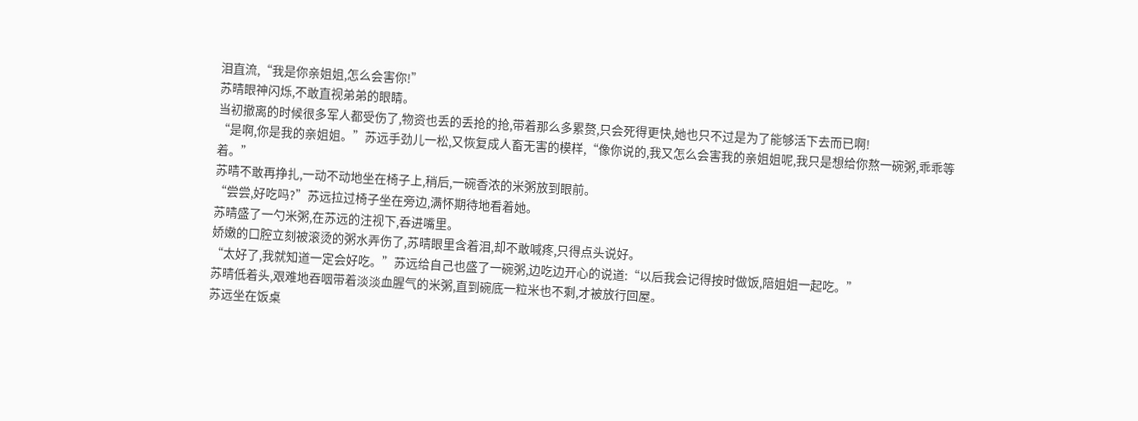泪直流,“我是你亲姐姐,怎么会害你!”
苏晴眼神闪烁,不敢直视弟弟的眼睛。
当初撤离的时候很多军人都受伤了,物资也丢的丢抢的抢,带着那么多累赘,只会死得更快,她也只不过是为了能够活下去而已啊!
“是啊,你是我的亲姐姐。”苏远手劲儿一松,又恢复成人畜无害的模样,“像你说的,我又怎么会害我的亲姐姐呢,我只是想给你熬一碗粥,乖乖等着。”
苏晴不敢再挣扎,一动不动地坐在椅子上,稍后,一碗香浓的米粥放到眼前。
“尝尝,好吃吗?”苏远拉过椅子坐在旁边,满怀期待地看着她。
苏晴盛了一勺米粥,在苏远的注视下,呑进嘴里。
娇嫩的口腔立刻被滚烫的粥水弄伤了,苏晴眼里含着泪,却不敢喊疼,只得点头说好。
“太好了,我就知道一定会好吃。”苏远给自己也盛了一碗粥,边吃边开心的说道:“以后我会记得按时做饭,陪姐姐一起吃。”
苏晴低着头,艰难地吞咽带着淡淡血腥气的米粥,直到碗底一粒米也不剩,才被放行回屋。
苏远坐在饭桌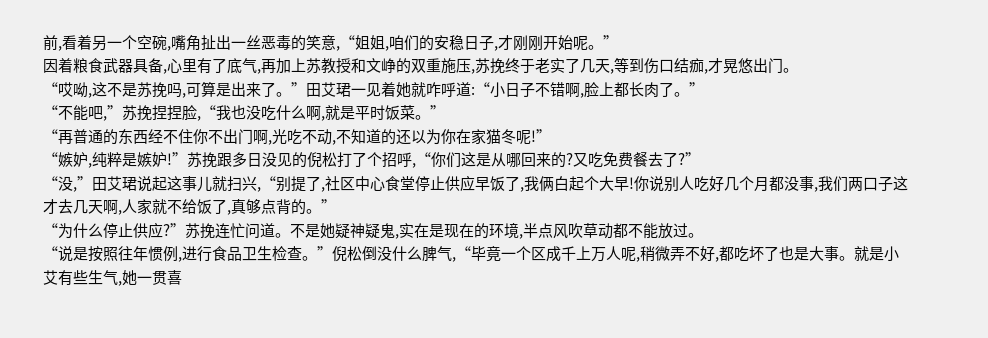前,看着另一个空碗,嘴角扯出一丝恶毒的笑意,“姐姐,咱们的安稳日子,才刚刚开始呢。”
因着粮食武器具备,心里有了底气,再加上苏教授和文峥的双重施压,苏挽终于老实了几天,等到伤口结痂,才晃悠出门。
“哎呦,这不是苏挽吗,可算是出来了。”田艾珺一见着她就咋呼道:“小日子不错啊,脸上都长肉了。”
“不能吧,”苏挽捏捏脸,“我也没吃什么啊,就是平时饭菜。”
“再普通的东西经不住你不出门啊,光吃不动,不知道的还以为你在家猫冬呢!”
“嫉妒,纯粹是嫉妒!”苏挽跟多日没见的倪松打了个招呼,“你们这是从哪回来的?又吃免费餐去了?”
“没,”田艾珺说起这事儿就扫兴,“别提了,社区中心食堂停止供应早饭了,我俩白起个大早!你说别人吃好几个月都没事,我们两口子这才去几天啊,人家就不给饭了,真够点背的。”
“为什么停止供应?”苏挽连忙问道。不是她疑神疑鬼,实在是现在的环境,半点风吹草动都不能放过。
“说是按照往年惯例,进行食品卫生检查。”倪松倒没什么脾气,“毕竟一个区成千上万人呢,稍微弄不好,都吃坏了也是大事。就是小艾有些生气,她一贯喜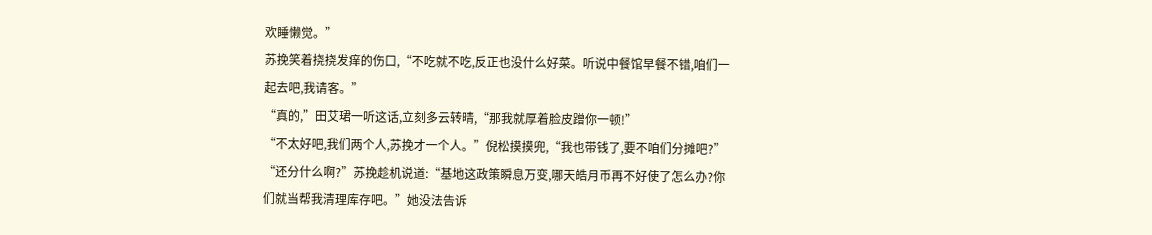欢睡懒觉。”
苏挽笑着挠挠发痒的伤口,“不吃就不吃,反正也没什么好菜。听说中餐馆早餐不错,咱们一起去吧,我请客。”
“真的,”田艾珺一听这话,立刻多云转晴,“那我就厚着脸皮蹭你一顿!”
“不太好吧,我们两个人,苏挽才一个人。”倪松摸摸兜,“我也带钱了,要不咱们分摊吧?”
“还分什么啊?”苏挽趁机说道:“基地这政策瞬息万变,哪天皓月币再不好使了怎么办?你们就当帮我清理库存吧。”她没法告诉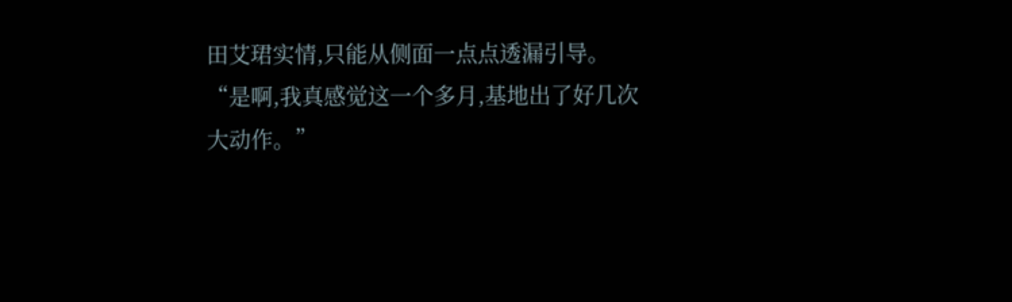田艾珺实情,只能从侧面一点点透漏引导。
“是啊,我真感觉这一个多月,基地出了好几次大动作。”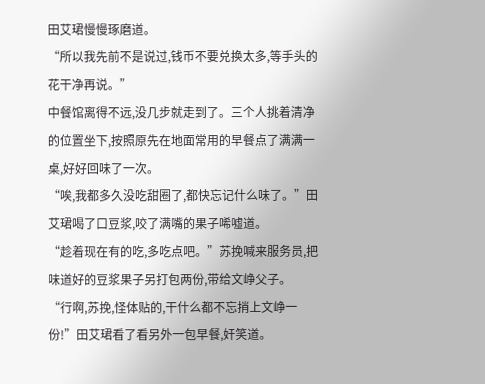田艾珺慢慢琢磨道。
“所以我先前不是说过,钱币不要兑换太多,等手头的花干净再说。”
中餐馆离得不远,没几步就走到了。三个人挑着清净的位置坐下,按照原先在地面常用的早餐点了满满一桌,好好回味了一次。
“唉,我都多久没吃甜圈了,都快忘记什么味了。”田艾珺喝了口豆浆,咬了满嘴的果子唏嘘道。
“趁着现在有的吃,多吃点吧。”苏挽喊来服务员,把味道好的豆浆果子另打包两份,带给文峥父子。
“行啊,苏挽,怪体贴的,干什么都不忘捎上文峥一份!”田艾珺看了看另外一包早餐,奸笑道。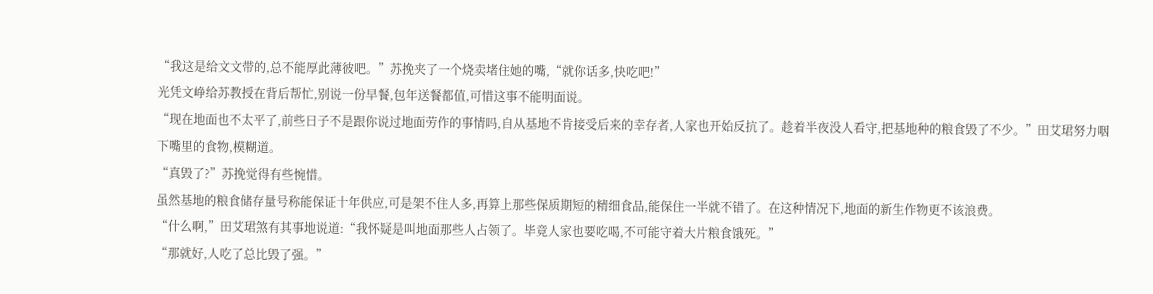“我这是给文文带的,总不能厚此薄彼吧。”苏挽夹了一个烧卖堵住她的嘴,“就你话多,快吃吧!”
光凭文峥给苏教授在背后帮忙,别说一份早餐,包年送餐都值,可惜这事不能明面说。
“现在地面也不太平了,前些日子不是跟你说过地面劳作的事情吗,自从基地不肯接受后来的幸存者,人家也开始反抗了。趁着半夜没人看守,把基地种的粮食毁了不少。”田艾珺努力咽下嘴里的食物,模糊道。
“真毁了?”苏挽觉得有些惋惜。
虽然基地的粮食储存量号称能保证十年供应,可是架不住人多,再算上那些保质期短的精细食品,能保住一半就不错了。在这种情况下,地面的新生作物更不该浪费。
“什么啊,”田艾珺煞有其事地说道:“我怀疑是叫地面那些人占领了。毕竟人家也要吃喝,不可能守着大片粮食饿死。”
“那就好,人吃了总比毁了强。”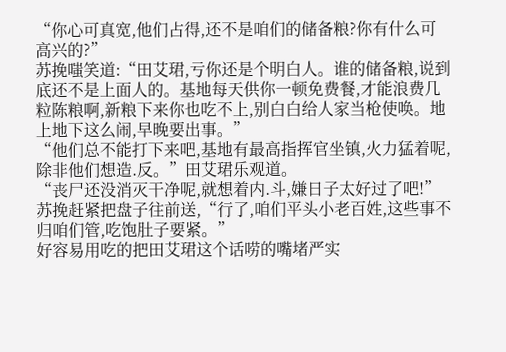“你心可真宽,他们占得,还不是咱们的储备粮?你有什么可高兴的?”
苏挽嗤笑道:“田艾珺,亏你还是个明白人。谁的储备粮,说到底还不是上面人的。基地每天供你一顿免费餐,才能浪费几粒陈粮啊,新粮下来你也吃不上,别白白给人家当枪使唤。地上地下这么闹,早晚要出事。”
“他们总不能打下来吧,基地有最高指挥官坐镇,火力猛着呢,除非他们想造.反。”田艾珺乐观道。
“丧尸还没消灭干净呢,就想着内.斗,嫌日子太好过了吧!”苏挽赶紧把盘子往前送,“行了,咱们平头小老百姓,这些事不归咱们管,吃饱肚子要紧。”
好容易用吃的把田艾珺这个话唠的嘴堵严实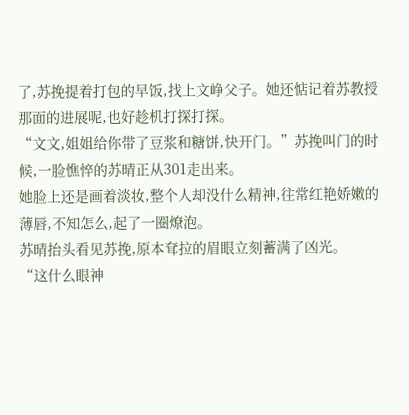了,苏挽提着打包的早饭,找上文峥父子。她还惦记着苏教授那面的进展呢,也好趁机打探打探。
“文文,姐姐给你带了豆浆和糖饼,快开门。”苏挽叫门的时候,一脸憔悴的苏晴正从301走出来。
她脸上还是画着淡妆,整个人却没什么精神,往常红艳娇嫩的薄唇,不知怎么,起了一圈燎泡。
苏晴抬头看见苏挽,原本耷拉的眉眼立刻蓄满了凶光。
“这什么眼神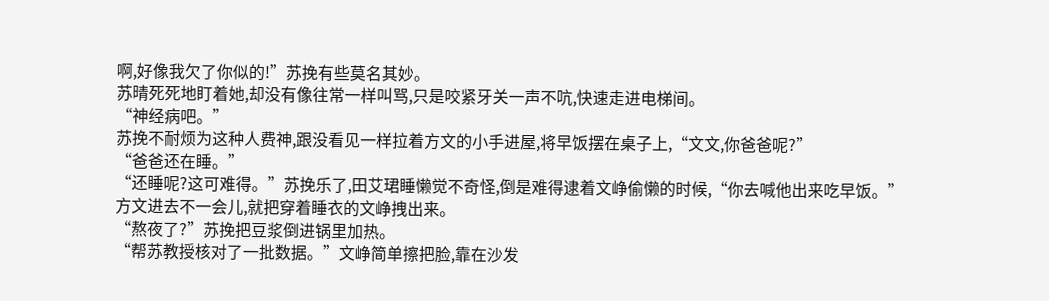啊,好像我欠了你似的!”苏挽有些莫名其妙。
苏晴死死地盯着她,却没有像往常一样叫骂,只是咬紧牙关一声不吭,快速走进电梯间。
“神经病吧。”
苏挽不耐烦为这种人费神,跟没看见一样拉着方文的小手进屋,将早饭摆在桌子上,“文文,你爸爸呢?”
“爸爸还在睡。”
“还睡呢?这可难得。”苏挽乐了,田艾珺睡懒觉不奇怪,倒是难得逮着文峥偷懒的时候,“你去喊他出来吃早饭。”
方文进去不一会儿,就把穿着睡衣的文峥拽出来。
“熬夜了?”苏挽把豆浆倒进锅里加热。
“帮苏教授核对了一批数据。”文峥简单擦把脸,靠在沙发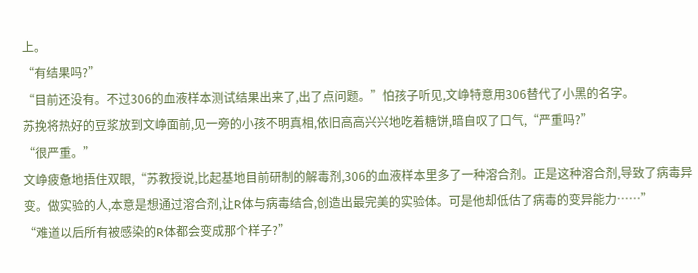上。
“有结果吗?”
“目前还没有。不过306的血液样本测试结果出来了,出了点问题。”怕孩子听见,文峥特意用306替代了小黑的名字。
苏挽将热好的豆浆放到文峥面前,见一旁的小孩不明真相,依旧高高兴兴地吃着糖饼,暗自叹了口气,“严重吗?”
“很严重。”
文峥疲惫地捂住双眼,“苏教授说,比起基地目前研制的解毒剂,306的血液样本里多了一种溶合剂。正是这种溶合剂,导致了病毒异变。做实验的人,本意是想通过溶合剂,让R体与病毒结合,创造出最完美的实验体。可是他却低估了病毒的变异能力……”
“难道以后所有被感染的R体都会变成那个样子?”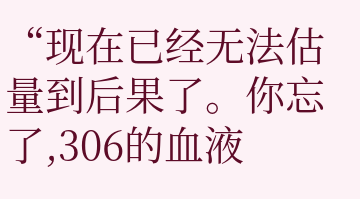“现在已经无法估量到后果了。你忘了,306的血液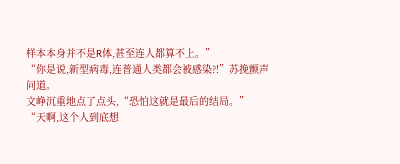样本本身并不是R体,甚至连人都算不上。”
“你是说,新型病毒,连普通人类都会被感染?!”苏挽颤声问道。
文峥沉重地点了点头,“恐怕这就是最后的结局。”
“天啊,这个人到底想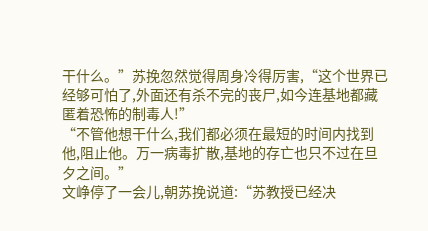干什么。”苏挽忽然觉得周身冷得厉害,“这个世界已经够可怕了,外面还有杀不完的丧尸,如今连基地都藏匿着恐怖的制毒人!”
“不管他想干什么,我们都必须在最短的时间内找到他,阻止他。万一病毒扩散,基地的存亡也只不过在旦夕之间。”
文峥停了一会儿,朝苏挽说道:“苏教授已经决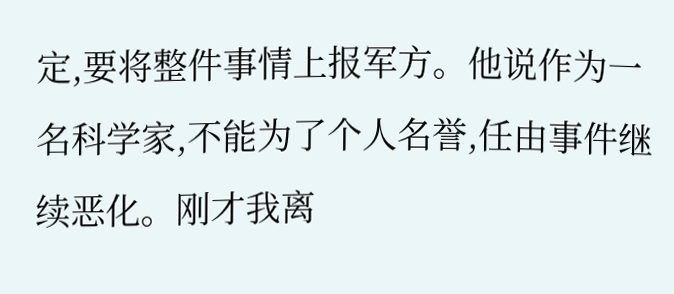定,要将整件事情上报军方。他说作为一名科学家,不能为了个人名誉,任由事件继续恶化。刚才我离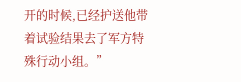开的时候,已经护送他带着试验结果去了军方特殊行动小组。”